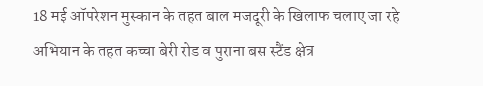18 मई ऑपरेशन मुस्कान के तहत बाल मजदूरी के खिलाफ चलाए जा रहे अभियान के तहत कच्चा बेरी रोड व पुराना बस स्टैंड क्षेत्र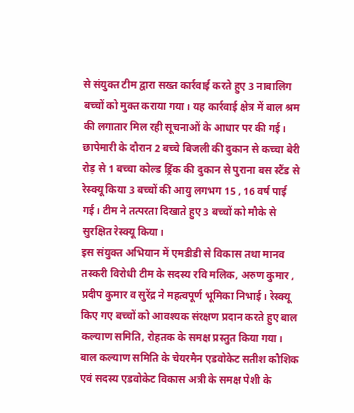से संयुक्त टीम द्वारा सख्त कार्रवाई करते हुए 3 नाबालिग बच्चों को मुक्त कराया गया। यह कार्रवाई क्षेत्र में बाल श्रम की लगातार मिल रही सूचनाओं के आधार पर की गई।
छापेमारी के दौरान 2 बच्चे बिजली की दुकान से कच्चा बेरी रोड़ से 1 बच्चा कोल्ड ड्रिंक की दुकान से पुराना बस स्टैंड से रेस्क्यू किया 3 बच्चों की आयु लगभग 15 , 16 वर्ष पाई गई। टीम ने तत्परता दिखाते हुए 3 बच्चों को मौके से सुरक्षित रेस्क्यू किया।
इस संयुक्त अभियान में एमडीडी से विकास तथा मानव तस्करी विरोधी टीम के सदस्य रवि मलिक, अरुण कुमार , प्रदीप कुमार व सुरेंद्र ने महत्वपूर्ण भूमिका निभाई। रेस्क्यू किए गए बच्चों को आवश्यक संरक्षण प्रदान करते हुए बाल कल्याण समिति, रोहतक के समक्ष प्रस्तुत किया गया।
बाल कल्याण समिति के चेयरमैन एडवोकेट सतीश कौशिक एवं सदस्य एडवोकेट विकास अत्री के समक्ष पेशी के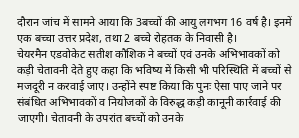दौरान जांच में सामने आया कि 3बच्चों की आयु लगभग 16 वर्ष है। इनमें एक बच्चा उत्तर प्रदेश, तथा 2 बच्चे रोहतक के निवासी है।
चेयरमैन एडवोकेट सतीश कौशिक ने बच्चों एवं उनके अभिभावकों को कड़ी चेतावनी देते हुए कहा कि भविष्य में किसी भी परिस्थिति में बच्चों से मजदूरी न करवाई जाए। उन्होंने स्पष्ट किया कि पुनः ऐसा पाए जाने पर संबंधित अभिभावकों व नियोजकों के विरुद्ध कड़ी कानूनी कार्रवाई की जाएगी। चेतावनी के उपरांत बच्चों को उनके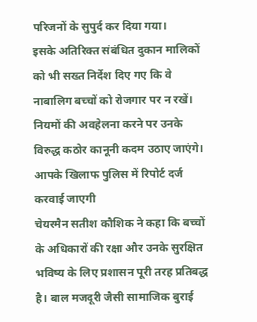परिजनों के सुपुर्द कर दिया गया।
इसके अतिरिक्त संबंधित दुकान मालिकों को भी सख्त निर्देश दिए गए कि वे नाबालिग बच्चों को रोजगार पर न रखें। नियमों की अवहेलना करने पर उनके विरुद्ध कठोर कानूनी कदम उठाए जाएंगे। आपके खिलाफ पुलिस में रिपोर्ट दर्ज करवाई जाएगी
चेयरमैन सतीश कौशिक ने कहा कि बच्चों के अधिकारों की रक्षा और उनके सुरक्षित भविष्य के लिए प्रशासन पूरी तरह प्रतिबद्ध है। बाल मजदूरी जैसी सामाजिक बुराई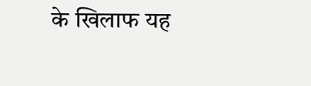के खिलाफ यह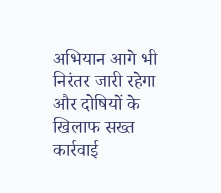अभियान आगे भी निरंतर जारी रहेगा और दोषियों के खिलाफ सख्त कार्रवाई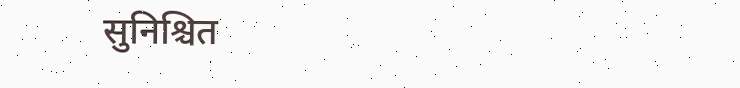सुनिश्चित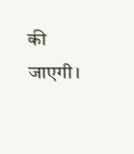की जाएगी।